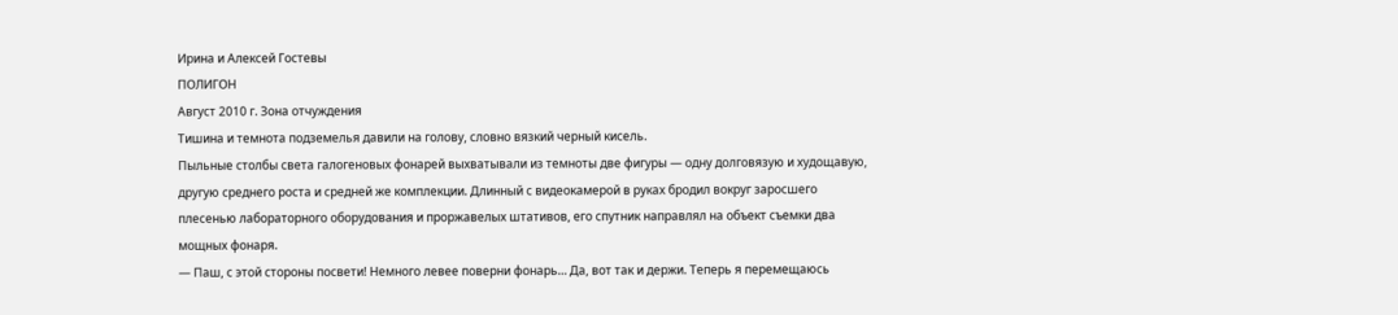Ирина и Алексей Гостевы
ПОЛИГОН
Август 2010 г. Зона отчуждения
Тишина и темнота подземелья давили на голову, словно вязкий черный кисель.
Пыльные столбы света галогеновых фонарей выхватывали из темноты две фигуры — одну долговязую и худощавую, другую среднего роста и средней же комплекции. Длинный с видеокамерой в руках бродил вокруг заросшего плесенью лабораторного оборудования и проржавелых штативов, его спутник направлял на объект съемки два мощных фонаря.
— Паш, с этой стороны посвети! Немного левее поверни фонарь… Да, вот так и держи. Теперь я перемещаюсь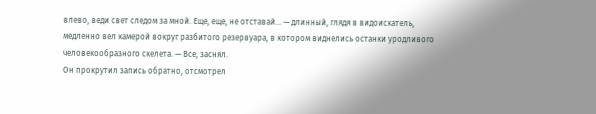влево, веди свет следом за мной. Еще, еще, не отставай… — длинный, глядя в видоискатель, медленно вел камерой вокруг разбитого резервуара, в котором виднелись останки уродливого человекообразного скелета. — Все, заснял.
Он прокрутил запись обратно, отсмотрел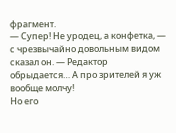фрагмент.
— Супер! Не уродец, а конфетка, — с чрезвычайно довольным видом сказал он. — Редактор обрыдается… А про зрителей я уж вообще молчу!
Но его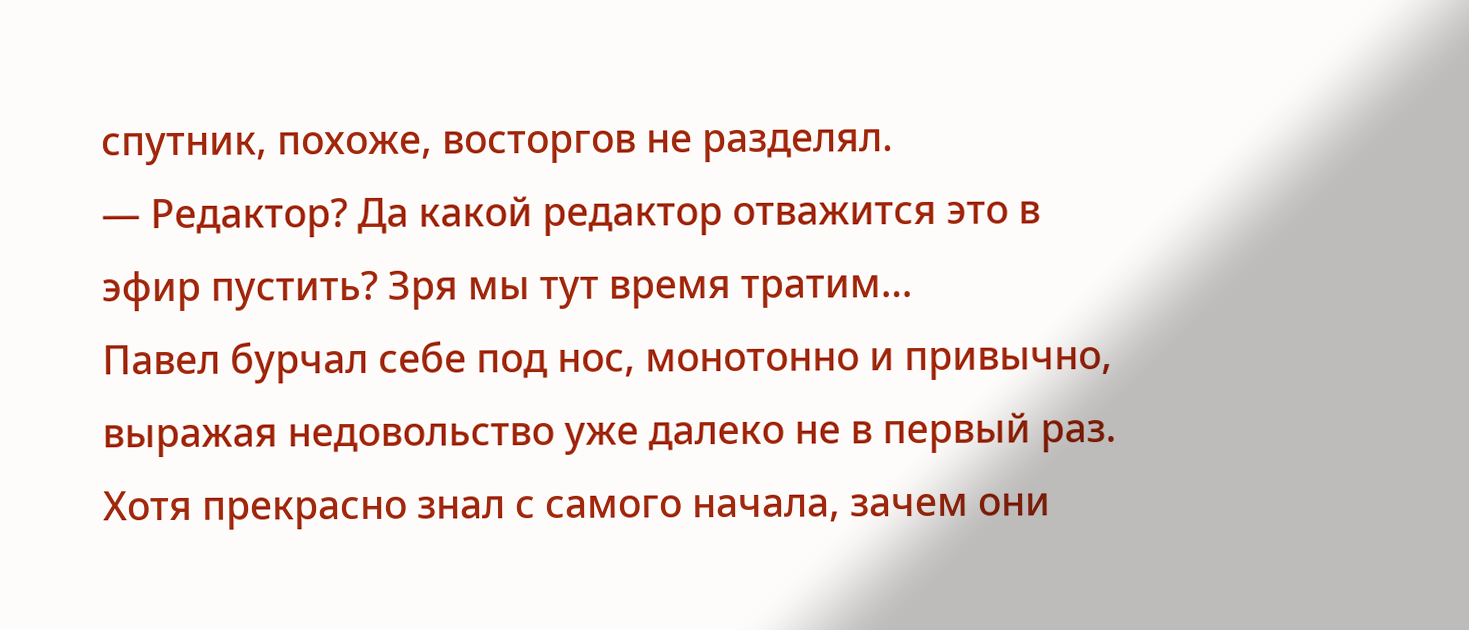спутник, похоже, восторгов не разделял.
— Редактор? Да какой редактор отважится это в эфир пустить? Зря мы тут время тратим…
Павел бурчал себе под нос, монотонно и привычно, выражая недовольство уже далеко не в первый раз. Хотя прекрасно знал с самого начала, зачем они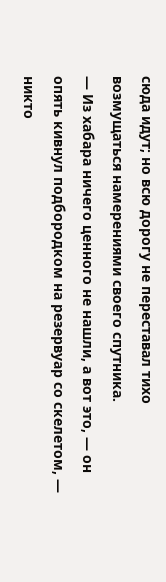сюда идут; но всю дорогу не переставал тихо возмущаться намерениями своего спутника.
— Из хабара ничего ценного не нашли, а вот это, — он опять кивнул подбородком на резервуар со скелетом, — никто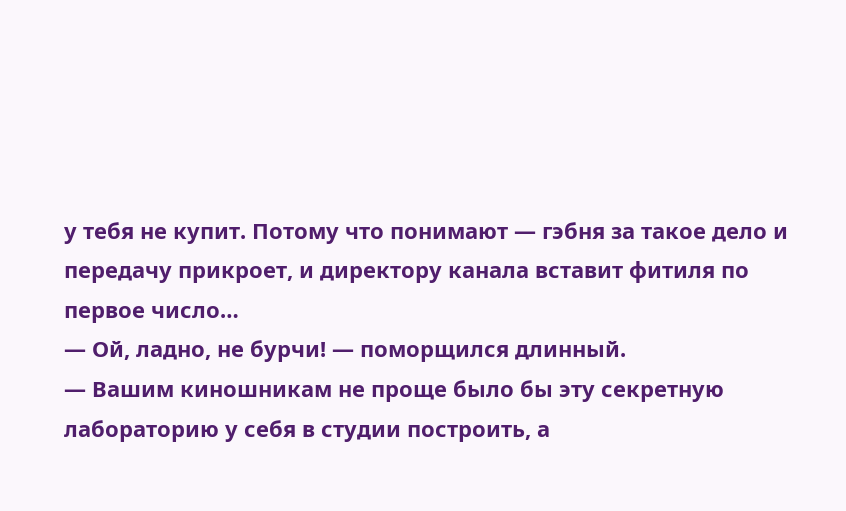у тебя не купит. Потому что понимают — гэбня за такое дело и передачу прикроет, и директору канала вставит фитиля по первое число…
— Ой, ладно, не бурчи! — поморщился длинный.
— Вашим киношникам не проще было бы эту секретную лабораторию у себя в студии построить, а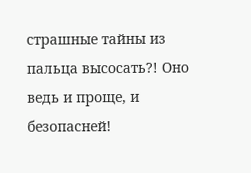страшные тайны из пальца высосать?! Оно ведь и проще, и безопасней!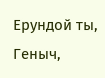Ерундой ты, Геныч,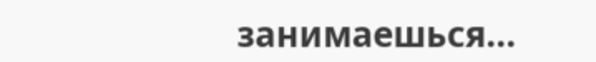занимаешься…